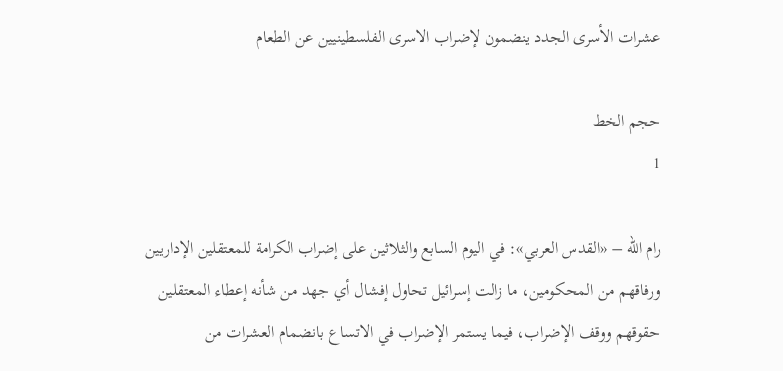عشرات الأسرى الجدد ينضمون لإضراب الاسرى الفلسطينيين عن الطعام

حجم الخط
1

رام الله – «القدس العربي»: في اليوم السابع والثلاثين على إضراب الكرامة للمعتقلين الإداريين ورفاقهم من المحكومين، ما زالت إسرائيل تحاول إفشال أي جهد من شأنه إعطاء المعتقلين حقوقهم ووقف الإضراب، فيما يستمر الإضراب في الاتساع بانضمام العشرات من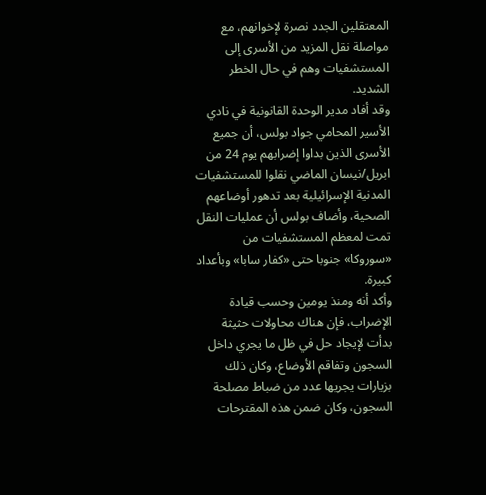المعتقلين الجدد نصرة لإخوانهم، مع مواصلة نقل المزيد من الأسرى إلى المستشفيات وهم في حال الخطر الشديد.
وقد أفاد مدير الوحدة القانونية في نادي الأسير المحامي جواد بولس، أن جميع الأسرى الذين بداوا إضرابهم يوم 24 من ابريل/نيسان الماضي نقلوا للمستشفيات المدنية الإسرائيلية بعد تدهور أوضاعهم الصحية، وأضاف بولس أن عمليات النقل تمت لمعظم المستشفيات من «سوروكا» جنوبا حتى «كفار سابا» وبأعداد كبيرة.
وأكد أنه ومنذ يومين وحسب قيادة الإضراب، فإن هناك محاولات حثيثة بدأت لإيجاد حل في ظل ما يجري داخل السجون وتفاقم الأوضاع، وكان ذلك بزيارات يجريها عدد من ضباط مصلحة السجون، وكان ضمن هذه المقترحات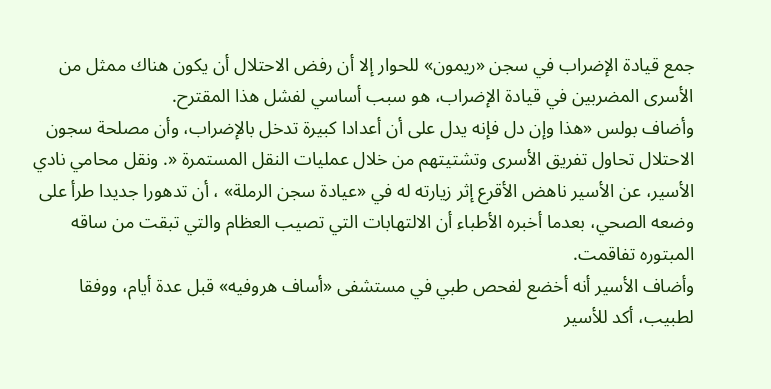جمع قيادة الإضراب في سجن «ريمون» للحوار إلا أن رفض الاحتلال أن يكون هناك ممثل من الأسرى المضربين في قيادة الإضراب، هو سبب أساسي لفشل هذا المقترح.
وأضاف بولس «هذا وإن دل فإنه يدل على أن أعدادا كبيرة تدخل بالإضراب، وأن مصلحة سجون الاحتلال تحاول تفريق الأسرى وتشتيتهم من خلال عمليات النقل المستمرة «. ونقل محامي نادي الأسير، عن الأسير ناهض الأقرع إثر زيارته له في «عيادة سجن الرملة» ، أن تدهورا جديدا طرأ على وضعه الصحي، بعدما أخبره الأطباء أن الالتهابات التي تصيب العظام والتي تبقت من ساقه المبتوره تفاقمت.
وأضاف الأسير أنه أخضع لفحص طبي في مستشفى «أساف هروفيه» قبل عدة أيام، ووفقا لطبيب، أكد للأسير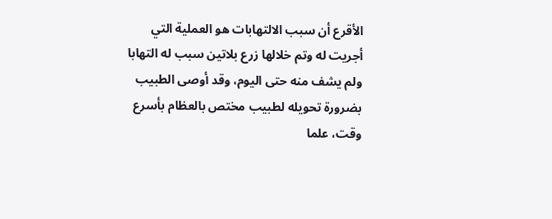الأقرع أن سبب الالتهابات هو العملية التي أجريت له وتم خلالها زرع بلاتين سبب له التهابا ولم يشف منه حتى اليوم، وقد أوصى الطبيب بضرورة تحويله لطبيب مختص بالعظام بأسرع وقت، علما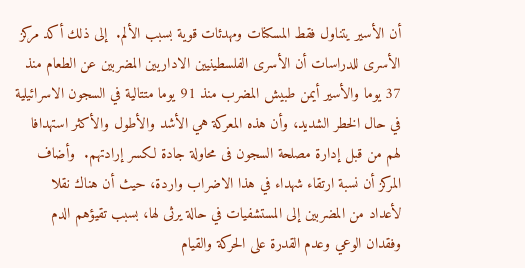أن الأسير يتناول فقط المسكنات ومهدئات قوية بسبب الألم.  إلى ذلك أكد مركز الأسرى للدراسات أن الأسرى الفلسطينيين الاداريين المضربين عن الطعام منذ 37 يوما والأسير أيمن طبيش المضرب منذ 91 يوما متتالية في السجون الاسرائيلية في حال الخطر الشديد، وأن هذه المعركة هي الأشد والأطول والأكثر استهدافا لهم من قبل إدارة مصلحة السجون فى محاولة جادة لكسر إرادتهم.  وأضاف المركز أن نسبة ارتقاء شهداء في هذا الاضراب واردة، حيث أن هناك نقلا لأعداد من المضربين إلى المستشفيات في حالة يرثى لها، بسبب تقيؤهم الدم وفقدان الوعي وعدم القدرة على الحركة والقيام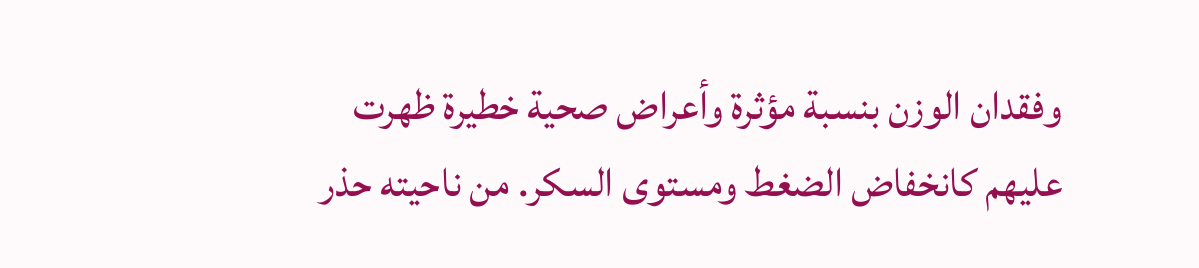وفقدان الوزن بنسبة مؤثرة وأعراض صحية خطيرة ظهرت عليهم كانخفاض الضغط ومستوى السكر. من ناحيته حذر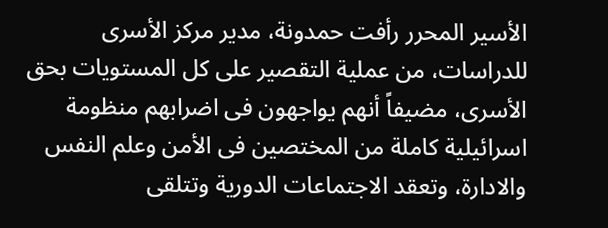الأسير المحرر رأفت حمدونة، مدير مركز الأسرى للدراسات، من عملية التقصير على كل المستويات بحق الأسرى، مضيفاً أنهم يواجهون فى اضرابهم منظومة اسرائيلية كاملة من المختصين فى الأمن وعلم النفس والادارة، وتعقد الاجتماعات الدورية وتتلقى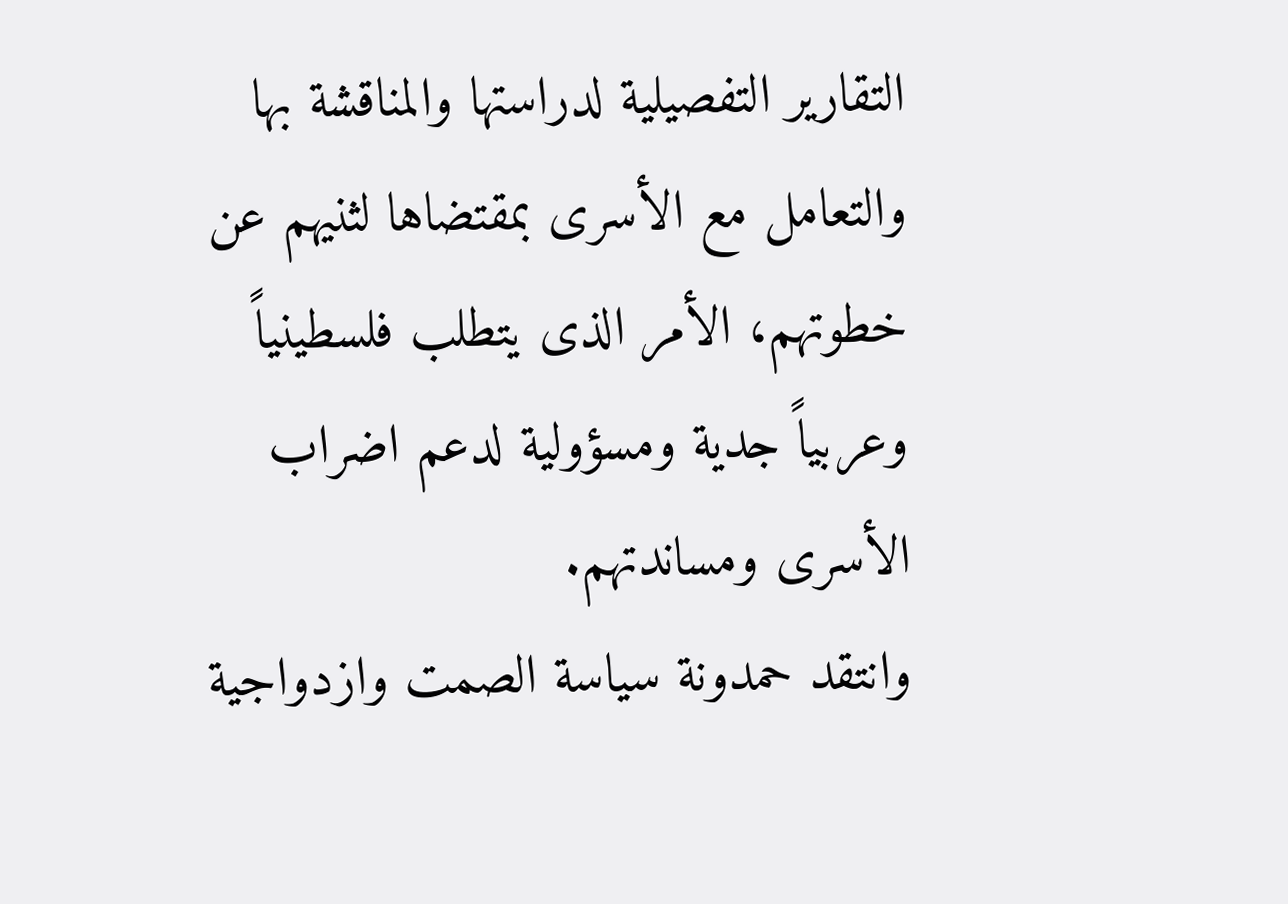التقارير التفصيلية لدراستها والمناقشة بها والتعامل مع الأسرى بمقتضاها لثنيهم عن خطوتهم، الأمر الذى يتطلب فلسطينياً وعربياً جدية ومسؤولية لدعم اضراب الأسرى ومساندتهم.
وانتقد حمدونة سياسة الصمت وازدواجية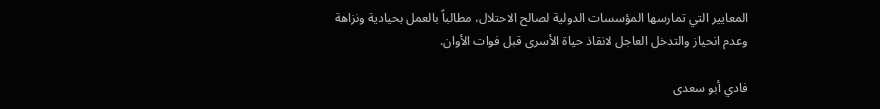المعايير التي تمارسها المؤسسات الدولية لصالح الاحتلال، مطالباً بالعمل بحيادية ونزاهة وعدم انحياز والتدخل العاجل لانقاذ حياة الأسرى قبل فوات الأوان.

فادي أبو سعدى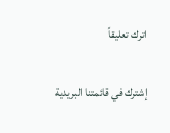اترك تعليقاً

إشترك في قائمتنا البريدية